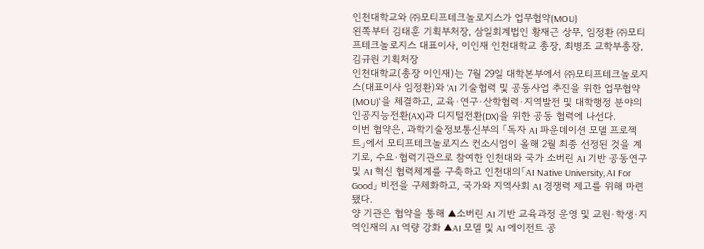인천대학교와 ㈜모티프테크놀로지스가 업무협약(MOU)
왼쪽부터 김태훈 기획부처장, 삼일회계법인 황재근 상무, 임정환 ㈜모티프테크놀로지스 대표이사, 이인재 인천대학교 총장, 최병조 교학부총장, 김규원 기획처장
인천대학교(총장 이인재)는 7월 29일 대학본부에서 ㈜모티프테크놀로지스(대표이사 임정환)와 ‘AI 기술협력 및 공동사업 추진을 위한 업무협약(MOU)'을 체결하고, 교육·연구·산학협력·지역발전 및 대학행정 분야의 인공지능전환(AX)과 디지털전환(DX)을 위한 공동 협력에 나선다.
이번 협약은, 과학기술정보통신부의 「독자 AI 파운데이션 모델 프로젝트」에서 모티프테크놀로지스 컨소시엄이 올해 2월 최종 선정된 것을 계기로, 수요·협력기관으로 참여한 인천대와 국가 소버린 AI 기반 공동연구 및 AI 혁신 협력체계를 구축하고 인천대의「AI Native University, AI For Good」 비전을 구체화하고, 국가와 지역사회 AI 경쟁력 제고를 위해 마련됐다.
양 기관은 협약을 통해 ▲소버린 AI 기반 교육과정 운영 및 교원·학생·지역인재의 AI 역량 강화 ▲AI 모델 및 AI 에이전트 공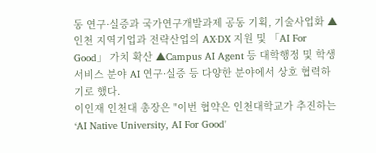동 연구·실증과 국가연구개발과제 공동 기획, 기술사업화 ▲인천 지역기업과 전략산업의 AX·DX 지원 및 「AI For Good」 가치 확산 ▲Campus AI Agent 등 대학행정 및 학생서비스 분야 AI 연구·실증 등 다양한 분야에서 상호 협력하기로 했다.
이인재 인천대 총장은 "이번 협약은 인천대학교가 추진하는‘AI Native University, AI For Good'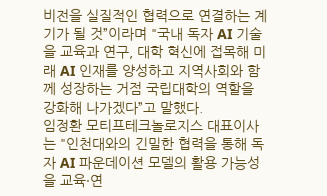비전을 실질적인 협력으로 연결하는 계기가 될 것”이라며 "국내 독자 AI 기술을 교육과 연구, 대학 혁신에 접목해 미래 AI 인재를 양성하고 지역사회와 함께 성장하는 거점 국립대학의 역할을 강화해 나가겠다”고 말했다.
임정환 모티프테크놀로지스 대표이사는 "인천대와의 긴밀한 협력을 통해 독자 AI 파운데이션 모델의 활용 가능성을 교육·연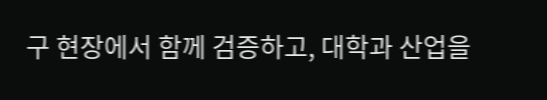구 현장에서 함께 검증하고, 대학과 산업을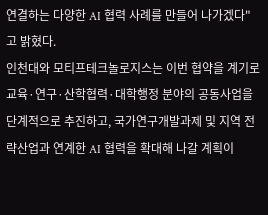연결하는 다양한 AI 협력 사례를 만들어 나가겠다"고 밝혔다.
인천대와 모티프테크놀로지스는 이번 협약을 계기로 교육·연구·산학협력·대학행정 분야의 공동사업을 단계적으로 추진하고, 국가연구개발과제 및 지역 전략산업과 연계한 AI 협력을 확대해 나갈 계획이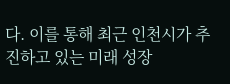다. 이를 통해 최근 인천시가 추진하고 있는 미래 성장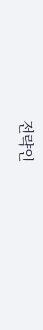전략인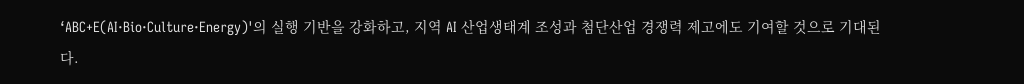‘ABC+E(AI·Bio·Culture·Energy)'의 실행 기반을 강화하고, 지역 AI 산업생태계 조성과 첨단산업 경쟁력 제고에도 기여할 것으로 기대된다.